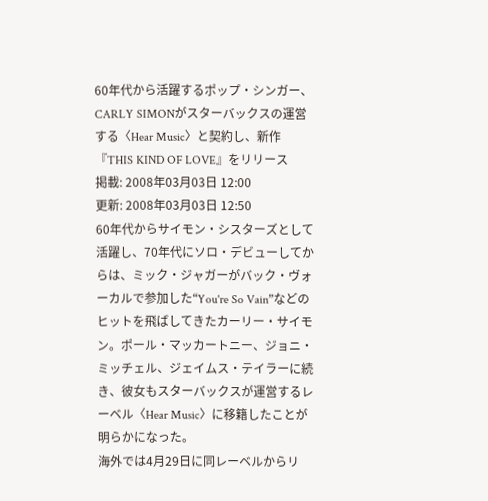60年代から活躍するポップ・シンガー、CARLY SIMONがスターバックスの運営する〈Hear Music〉と契約し、新作『THIS KIND OF LOVE』をリリース
掲載: 2008年03月03日 12:00
更新: 2008年03月03日 12:50
60年代からサイモン・シスターズとして活躍し、70年代にソロ・デビューしてからは、ミック・ジャガーがバック・ヴォーカルで参加した“You're So Vain”などのヒットを飛ばしてきたカーリー・サイモン。ポール・マッカートニー、ジョニ・ミッチェル、ジェイムス・テイラーに続き、彼女もスターバックスが運営するレーベル〈Hear Music〉に移籍したことが明らかになった。
海外では4月29日に同レーベルからリ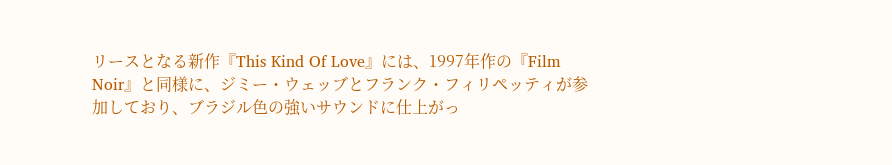リースとなる新作『This Kind Of Love』には、1997年作の『Film Noir』と同様に、ジミー・ウェッブとフランク・フィリペッティが参加しており、ブラジル色の強いサウンドに仕上がっ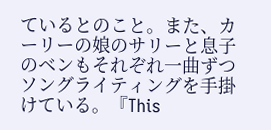ているとのこと。また、カーリーの娘のサリーと息子のベンもそれぞれ一曲ずつソングライティングを手掛けている。『This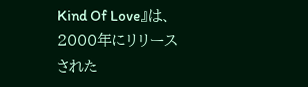Kind Of Love』は、2000年にリリースされた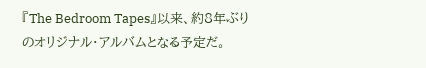『The Bedroom Tapes』以来、約8年ぶりのオリジナル・アルバムとなる予定だ。